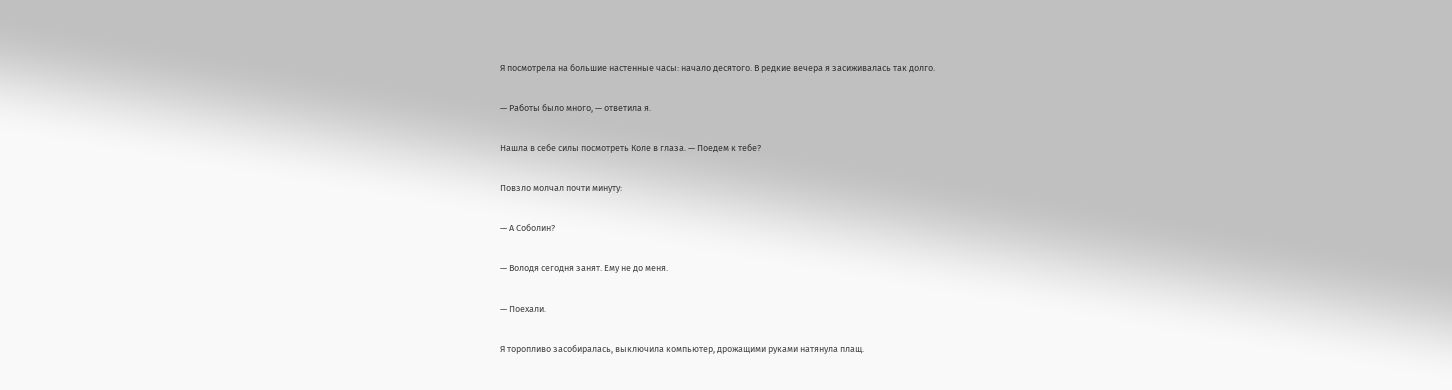Я посмотрела на большие настенные часы: начало десятого. В редкие вечера я засиживалась так долго.

— Работы было много, — ответила я.

Нашла в себе силы посмотреть Коле в глаза. — Поедем к тебе?

Повзло молчал почти минуту:

— А Соболин?

— Володя сегодня занят. Ему не до меня.

— Поехали.

Я торопливо засобиралась, выключила компьютер, дрожащими руками натянула плащ.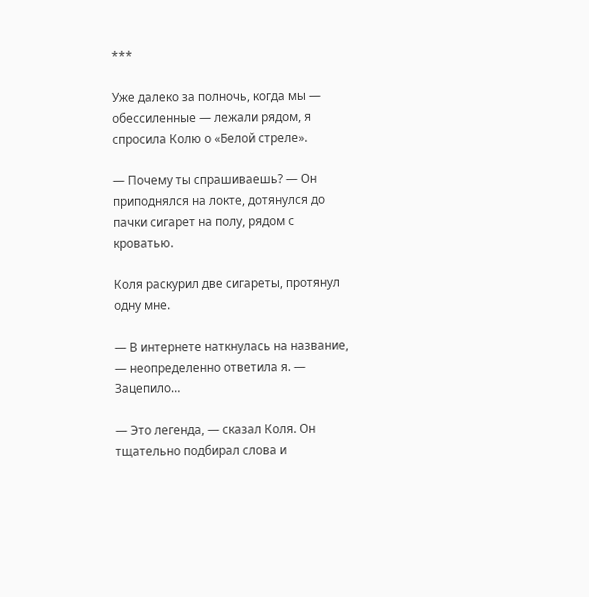***

Уже далеко за полночь, когда мы — обессиленные — лежали рядом, я спросила Колю о «Белой стреле».

— Почему ты спрашиваешь? — Он приподнялся на локте, дотянулся до пачки сигарет на полу, рядом с кроватью.

Коля раскурил две сигареты, протянул одну мне.

— В интернете наткнулась на название, — неопределенно ответила я. — Зацепило…

— Это легенда, — сказал Коля. Он тщательно подбирал слова и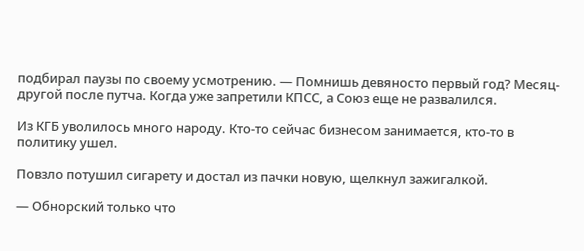подбирал паузы по своему усмотрению. — Помнишь девяносто первый год? Месяц-другой после путча. Когда уже запретили КПСС, а Союз еще не развалился.

Из КГБ уволилось много народу. Кто-то сейчас бизнесом занимается, кто-то в политику ушел.

Повзло потушил сигарету и достал из пачки новую, щелкнул зажигалкой.

— Обнорский только что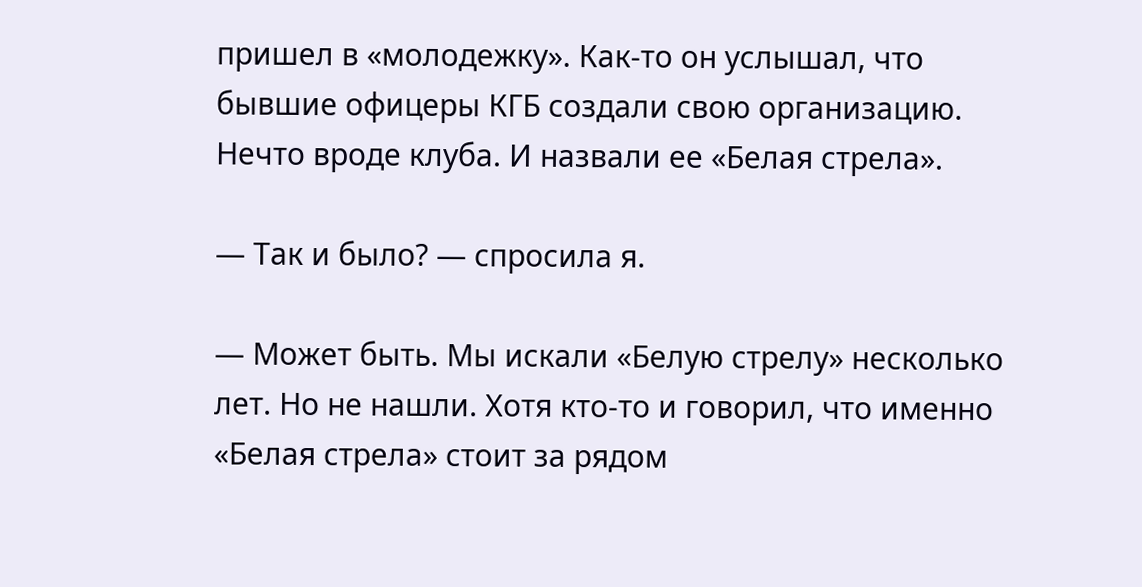пришел в «молодежку». Как-то он услышал, что бывшие офицеры КГБ создали свою организацию. Нечто вроде клуба. И назвали ее «Белая стрела».

— Так и было? — спросила я.

— Может быть. Мы искали «Белую стрелу» несколько лет. Но не нашли. Хотя кто-то и говорил, что именно «Белая стрела» стоит за рядом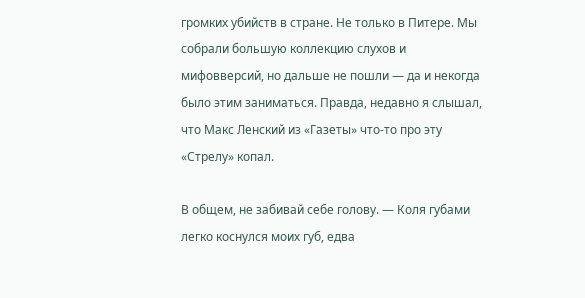громких убийств в стране. Не только в Питере. Мы собрали большую коллекцию слухов и мифовверсий, но дальше не пошли — да и некогда было этим заниматься. Правда, недавно я слышал, что Макс Ленский из «Газеты» что-то про эту «Стрелу» копал.

В общем, не забивай себе голову. — Коля губами легко коснулся моих губ, едва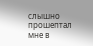слышно прошептал мне в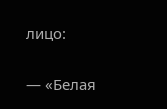лицо:

— «Белая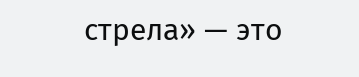стрела» — это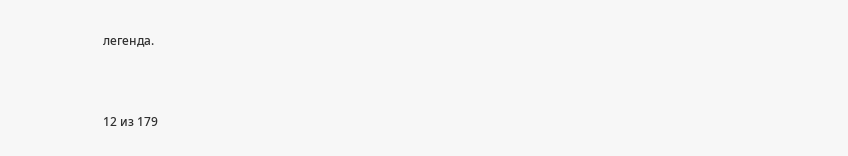легенда.



12 из 179